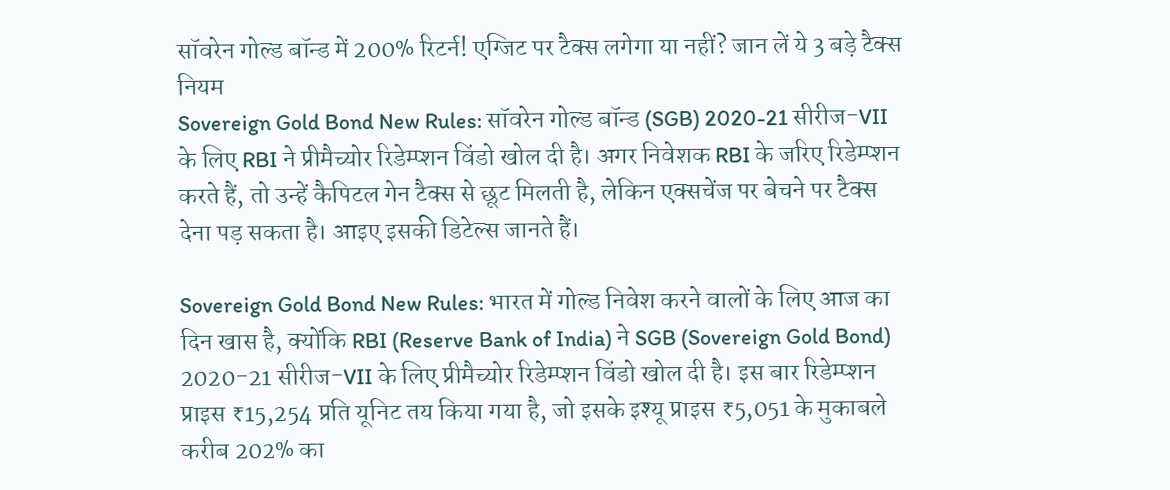सॉवरेन गोल्ड बॉन्ड में 200% रिटर्न! एग्जिट पर टैक्स लगेगा या नहीं? जान लें ये 3 बड़े टैक्स नियम
Sovereign Gold Bond New Rules: सॉवरेन गोल्ड बॉन्ड (SGB) 2020-21 सीरीज-VII के लिए RBI ने प्रीमैच्योर रिडेम्प्शन विंडो खोल दी है। अगर निवेशक RBI के जरिए रिडेम्प्शन करते हैं, तो उन्हें कैपिटल गेन टैक्स से छूट मिलती है, लेकिन एक्सचेंज पर बेचने पर टैक्स देना पड़ सकता है। आइए इसकी डिटेल्स जानते हैं।

Sovereign Gold Bond New Rules: भारत में गोल्ड निवेश करने वालों के लिए आज का दिन खास है, क्योंकि RBI (Reserve Bank of India) ने SGB (Sovereign Gold Bond) 2020-21 सीरीज-VII के लिए प्रीमैच्योर रिडेम्प्शन विंडो खोल दी है। इस बार रिडेम्प्शन प्राइस ₹15,254 प्रति यूनिट तय किया गया है, जो इसके इश्यू प्राइस ₹5,051 के मुकाबले करीब 202% का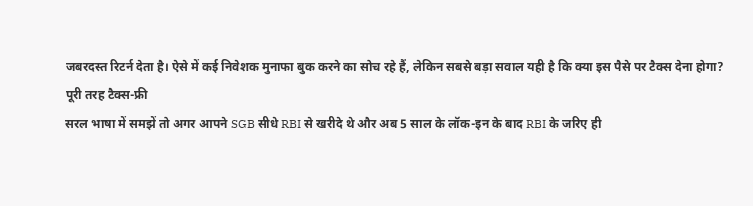जबरदस्त रिटर्न देता है। ऐसे में कई निवेशक मुनाफा बुक करने का सोच रहे हैं, लेकिन सबसे बड़ा सवाल यही है कि क्या इस पैसे पर टैक्स देना होगा?
पूरी तरह टैक्स-फ्री
सरल भाषा में समझें तो अगर आपने SGB सीधे RBI से खरीदे थे और अब 5 साल के लॉक-इन के बाद RBI के जरिए ही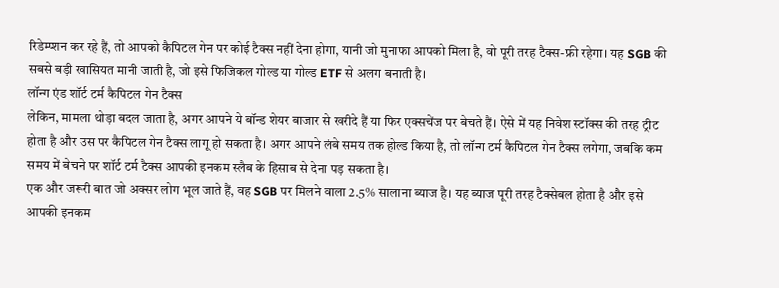रिडेम्प्शन कर रहे हैं, तो आपको कैपिटल गेन पर कोई टैक्स नहीं देना होगा, यानी जो मुनाफा आपको मिला है, वो पूरी तरह टैक्स-फ्री रहेगा। यह SGB की सबसे बड़ी खासियत मानी जाती है, जो इसे फिजिकल गोल्ड या गोल्ड ETF से अलग बनाती है।
लॉन्ग एंड शॉर्ट टर्म कैपिटल गेन टैक्स
लेकिन, मामला थोड़ा बदल जाता है, अगर आपने ये बॉन्ड शेयर बाजार से खरीदे हैं या फिर एक्सचेंज पर बेचते हैं। ऐसे में यह निवेश स्टॉक्स की तरह ट्रीट होता है और उस पर कैपिटल गेन टैक्स लागू हो सकता है। अगर आपने लंबे समय तक होल्ड किया है, तो लॉन्ग टर्म कैपिटल गेन टैक्स लगेगा, जबकि कम समय में बेचने पर शॉर्ट टर्म टैक्स आपकी इनकम स्लैब के हिसाब से देना पड़ सकता है।
एक और जरूरी बात जो अक्सर लोग भूल जाते हैं, वह SGB पर मिलने वाला 2.5% सालाना ब्याज है। यह ब्याज पूरी तरह टैक्सेबल होता है और इसे आपकी इनकम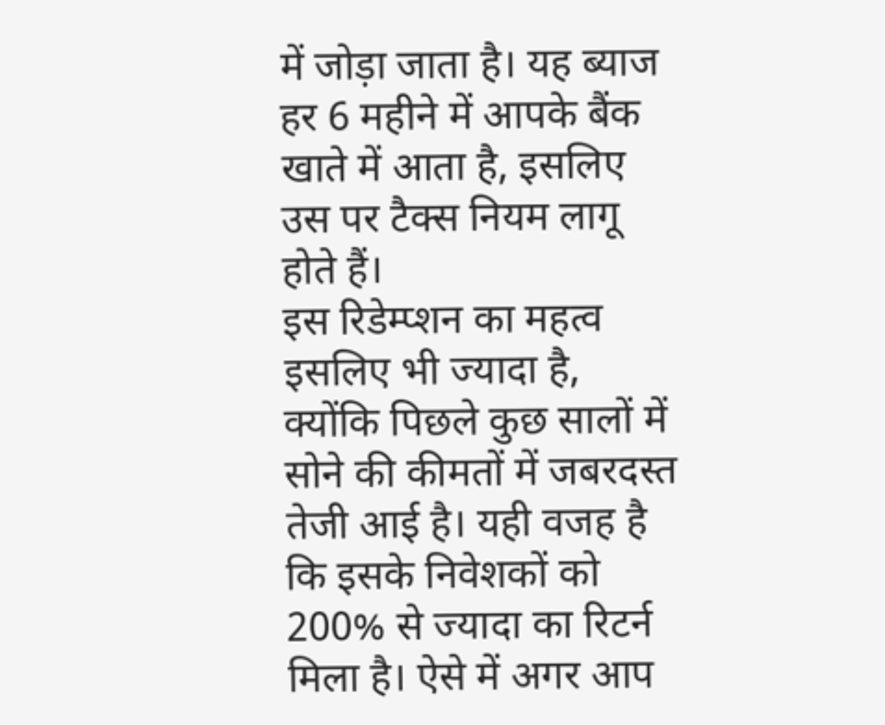में जोड़ा जाता है। यह ब्याज हर 6 महीने में आपके बैंक खाते में आता है, इसलिए उस पर टैक्स नियम लागू होते हैं।
इस रिडेम्प्शन का महत्व इसलिए भी ज्यादा है, क्योंकि पिछले कुछ सालों में सोने की कीमतों में जबरदस्त तेजी आई है। यही वजह है कि इसके निवेशकों को 200% से ज्यादा का रिटर्न मिला है। ऐसे में अगर आप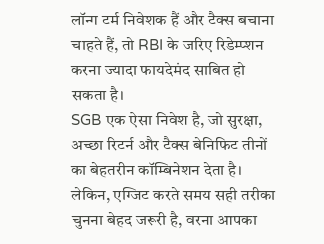लॉन्ग टर्म निवेशक हैं और टैक्स बचाना चाहते हैं, तो RBI के जरिए रिडेम्प्शन करना ज्यादा फायदेमंद साबित हो सकता है।
SGB एक ऐसा निवेश है, जो सुरक्षा, अच्छा रिटर्न और टैक्स बेनिफिट तीनों का बेहतरीन कॉम्बिनेशन देता है। लेकिन, एग्जिट करते समय सही तरीका चुनना बेहद जरूरी है, वरना आपका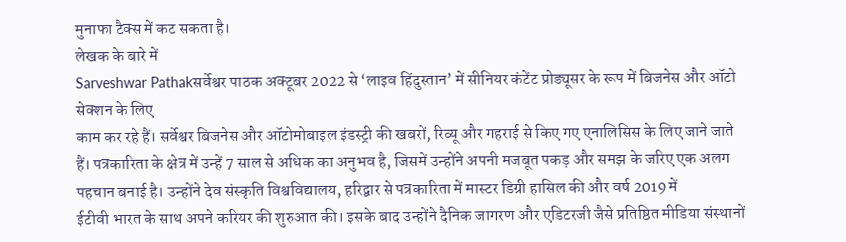मुनाफा टैक्स में कट सकता है।
लेखक के बारे में
Sarveshwar Pathakसर्वेश्वर पाठक अक्टूबर 2022 से ‘लाइव हिंदुस्तान’ में सीनियर कंटेंट प्रोड्यूसर के रूप में बिजनेस और ऑटो सेक्शन के लिए
काम कर रहे हैं। सर्वेश्वर बिजनेस और ऑटोमोबाइल इंडस्ट्री की खबरों, रिव्यू और गहराई से किए गए एनालिसिस के लिए जाने जाते
हैं। पत्रकारिता के क्षेत्र में उन्हें 7 साल से अधिक का अनुभव है, जिसमें उन्होंने अपनी मजबूत पकड़ और समझ के जरिए एक अलग
पहचान बनाई है। उन्होंने देव संस्कृति विश्वविद्यालय, हरिद्वार से पत्रकारिता में मास्टर डिग्री हासिल की और वर्ष 2019 में
ईटीवी भारत के साथ अपने करियर की शुरुआत की। इसके बाद उन्होंने दैनिक जागरण और एडिटरजी जैसे प्रतिष्ठित मीडिया संस्थानों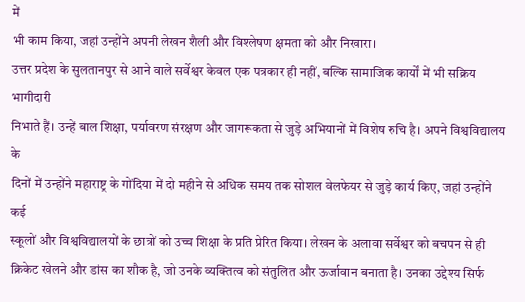में
भी काम किया, जहां उन्होंने अपनी लेखन शैली और विश्लेषण क्षमता को और निखारा।
उत्तर प्रदेश के सुलतानपुर से आने वाले सर्वेश्वर केवल एक पत्रकार ही नहीं, बल्कि सामाजिक कार्यों में भी सक्रिय भागीदारी
निभाते हैं। उन्हें बाल शिक्षा, पर्यावरण संरक्षण और जागरूकता से जुड़े अभियानों में विशेष रुचि है। अपने विश्वविद्यालय के
दिनों में उन्होंने महाराष्ट्र के गोंदिया में दो महीने से अधिक समय तक सोशल वेलफेयर से जुड़े कार्य किए, जहां उन्होंने कई
स्कूलों और विश्वविद्यालयों के छात्रों को उच्च शिक्षा के प्रति प्रेरित किया। लेखन के अलावा सर्वेश्वर को बचपन से ही
क्रिकेट खेलने और डांस का शौक है, जो उनके व्यक्तित्व को संतुलित और ऊर्जावान बनाता है। उनका उद्देश्य सिर्फ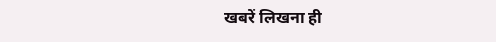खबरें लिखना ही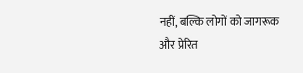नहीं, बल्कि लोगों को जागरूक और प्रेरित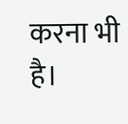करना भी है।